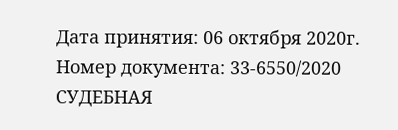Дата принятия: 06 октября 2020г.
Номер документа: 33-6550/2020
СУДЕБНАЯ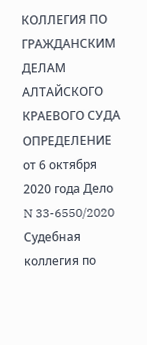КОЛЛЕГИЯ ПО ГРАЖДАНСКИМ ДЕЛАМ АЛТАЙСКОГО КРАЕВОГО СУДА
ОПРЕДЕЛЕНИЕ
от 6 октября 2020 года Дело N 33-6550/2020
Судебная коллегия по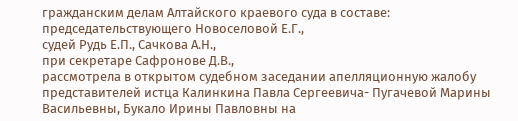гражданским делам Алтайского краевого суда в составе:
председательствующего Новоселовой Е.Г.,
судей Рудь Е.П., Сачкова А.Н.,
при секретаре Сафронове Д.В.,
рассмотрела в открытом судебном заседании апелляционную жалобу представителей истца Калинкина Павла Сергеевича- Пугачевой Марины Васильевны, Букало Ирины Павловны на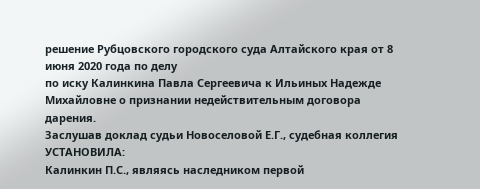решение Рубцовского городского суда Алтайского края от 8 июня 2020 года по делу
по иску Калинкина Павла Сергеевича к Ильиных Надежде Михайловне о признании недействительным договора дарения.
Заслушав доклад судьи Новоселовой Е.Г., судебная коллегия
УСТАНОВИЛА:
Калинкин П.С., являясь наследником первой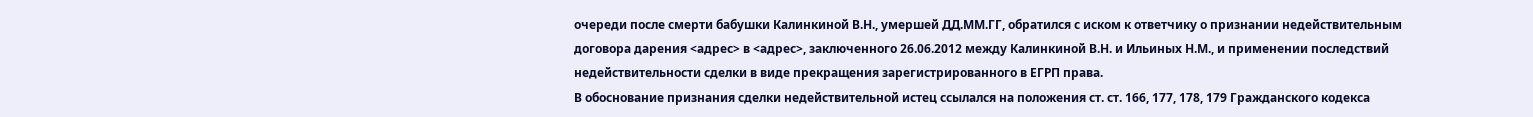очереди после смерти бабушки Калинкиной В.Н., умершей ДД.ММ.ГГ, обратился с иском к ответчику о признании недействительным договора дарения <адрес> в <адрес>, заключенного 26.06.2012 между Калинкиной В.Н. и Ильиных Н.М., и применении последствий недействительности сделки в виде прекращения зарегистрированного в ЕГРП права.
В обоснование признания сделки недействительной истец ссылался на положения ст. ст. 166, 177, 178, 179 Гражданского кодекса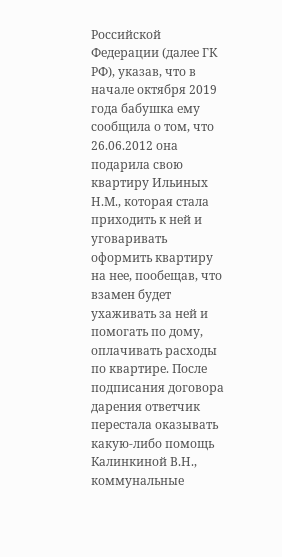Российской Федерации (далее ГК РФ), указав, что в начале октября 2019 года бабушка ему сообщила о том, что 26.06.2012 она подарила свою квартиру Ильиных Н.М., которая стала приходить к ней и уговаривать оформить квартиру на нее, пообещав, что взамен будет ухаживать за ней и помогать по дому, оплачивать расходы по квартире. После подписания договора дарения ответчик перестала оказывать какую-либо помощь Калинкиной В.Н., коммунальные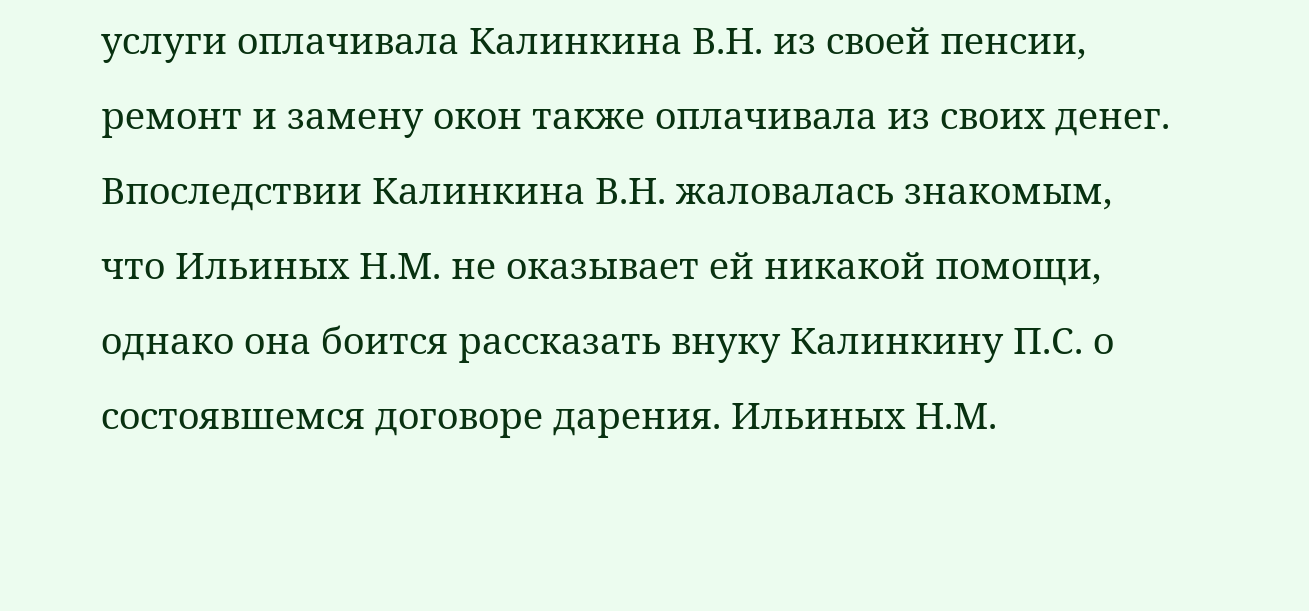услуги оплачивала Калинкина В.Н. из своей пенсии, ремонт и замену окон также оплачивала из своих денег. Впоследствии Калинкина В.Н. жаловалась знакомым, что Ильиных Н.М. не оказывает ей никакой помощи, однако она боится рассказать внуку Калинкину П.С. о состоявшемся договоре дарения. Ильиных Н.М.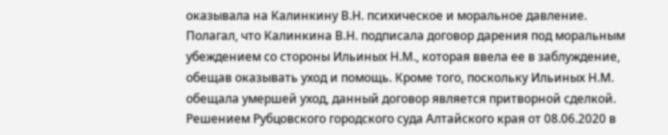оказывала на Калинкину В.Н. психическое и моральное давление.
Полагал, что Калинкина В.Н. подписала договор дарения под моральным убеждением со стороны Ильиных Н.М., которая ввела ее в заблуждение, обещав оказывать уход и помощь. Кроме того, поскольку Ильиных Н.М. обещала умершей уход, данный договор является притворной сделкой.
Решением Рубцовского городского суда Алтайского края от 08.06.2020 в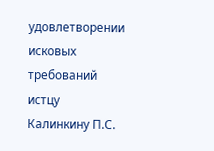удовлетворении исковых требований истцу Калинкину П.С.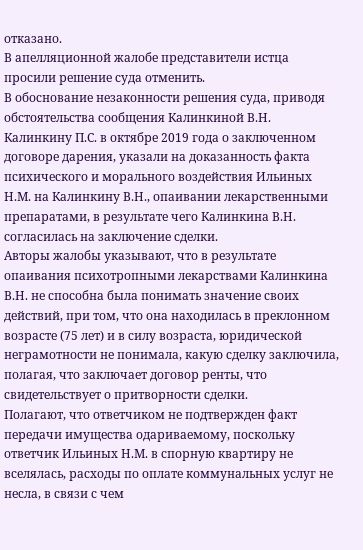отказано.
В апелляционной жалобе представители истца просили решение суда отменить.
В обоснование незаконности решения суда, приводя обстоятельства сообщения Калинкиной В.Н. Калинкину П.С. в октябре 2019 года о заключенном договоре дарения, указали на доказанность факта психического и морального воздействия Ильиных Н.М. на Калинкину В.Н., опаивании лекарственными препаратами, в результате чего Калинкина В.Н. согласилась на заключение сделки.
Авторы жалобы указывают, что в результате опаивания психотропными лекарствами Калинкина В.Н. не способна была понимать значение своих действий, при том, что она находилась в преклонном возрасте (75 лет) и в силу возраста, юридической неграмотности не понимала, какую сделку заключила, полагая, что заключает договор ренты, что свидетельствует о притворности сделки.
Полагают, что ответчиком не подтвержден факт передачи имущества одариваемому, поскольку ответчик Ильиных Н.М. в спорную квартиру не вселялась, расходы по оплате коммунальных услуг не несла, в связи с чем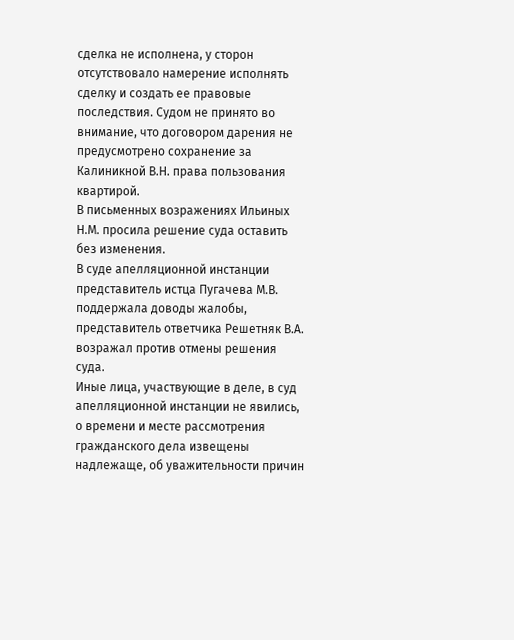сделка не исполнена, у сторон отсутствовало намерение исполнять сделку и создать ее правовые последствия. Судом не принято во внимание, что договором дарения не предусмотрено сохранение за Калиникной В.Н. права пользования квартирой.
В письменных возражениях Ильиных Н.М. просила решение суда оставить без изменения.
В суде апелляционной инстанции представитель истца Пугачева М.В. поддержала доводы жалобы, представитель ответчика Решетняк В.А. возражал против отмены решения суда.
Иные лица, участвующие в деле, в суд апелляционной инстанции не явились, о времени и месте рассмотрения гражданского дела извещены надлежаще, об уважительности причин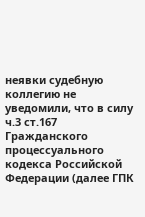неявки судебную коллегию не уведомили, что в силу ч.3 ст.167 Гражданского процессуального кодекса Российской Федерации (далее ГПК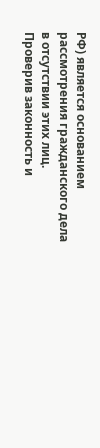РФ) является основанием рассмотрения гражданского дела в отсутствии этих лиц.
Проверив законность и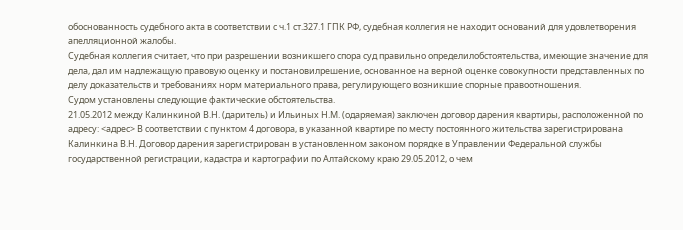обоснованность судебного акта в соответствии с ч.1 ст.327.1 ГПК РФ, судебная коллегия не находит оснований для удовлетворения апелляционной жалобы.
Судебная коллегия считает, что при разрешении возникшего спора суд правильно определилобстоятельства, имеющие значение для дела, дал им надлежащую правовую оценку и постановилрешение, основанное на верной оценке совокупности представленных по делу доказательств и требованиях норм материального права, регулирующего возникшие спорные правоотношения.
Судом установлены следующие фактические обстоятельства.
21.05.2012 между Калинкиной В.Н. (даритель) и Ильиных Н.М. (одаряемая) заключен договор дарения квартиры, расположенной по адресу: <адрес> В соответствии с пунктом 4 договора, в указанной квартире по месту постоянного жительства зарегистрирована Калинкина В.Н. Договор дарения зарегистрирован в установленном законом порядке в Управлении Федеральной службы государственной регистрации, кадастра и картографии по Алтайскому краю 29.05.2012, о чем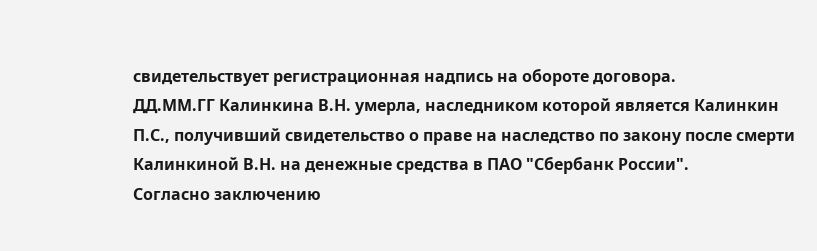свидетельствует регистрационная надпись на обороте договора.
ДД.ММ.ГГ Калинкина В.Н. умерла, наследником которой является Калинкин П.С., получивший свидетельство о праве на наследство по закону после смерти Калинкиной В.Н. на денежные средства в ПАО "Сбербанк России".
Согласно заключению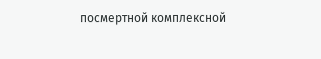посмертной комплексной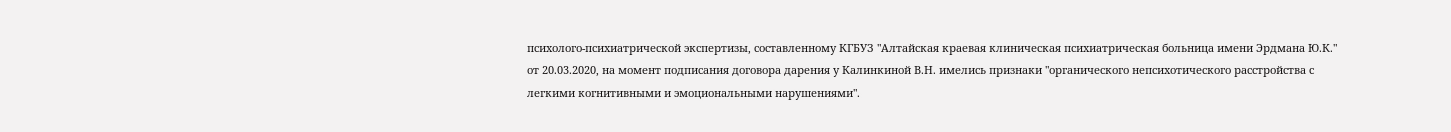психолого-психиатрической экспертизы, составленному КГБУЗ "Алтайская краевая клиническая психиатрическая больница имени Эрдмана Ю.К." от 20.03.2020, на момент подписания договора дарения у Калинкиной В.Н. имелись признаки "органического непсихотического расстройства с легкими когнитивными и эмоциональными нарушениями".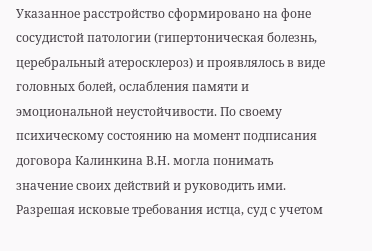Указанное расстройство сформировано на фоне сосудистой патологии (гипертоническая болезнь, церебральный атеросклероз) и проявлялось в виде головных болей, ослабления памяти и эмоциональной неустойчивости. По своему психическому состоянию на момент подписания договора Калинкина В.Н. могла понимать значение своих действий и руководить ими.
Разрешая исковые требования истца, суд с учетом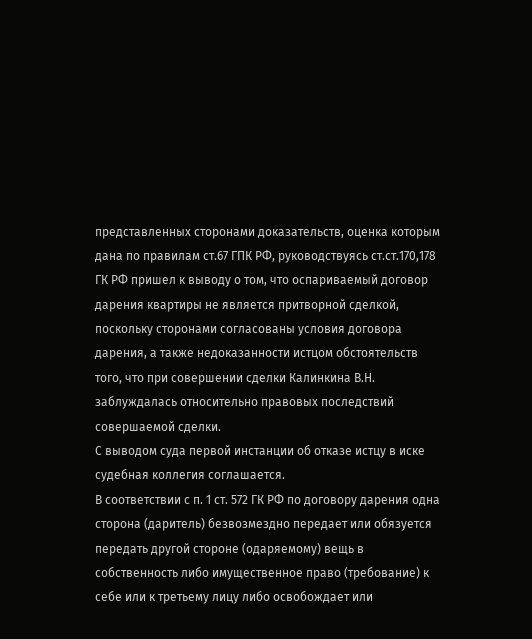представленных сторонами доказательств, оценка которым дана по правилам ст.67 ГПК РФ, руководствуясь ст.ст.170,178 ГК РФ пришел к выводу о том, что оспариваемый договор дарения квартиры не является притворной сделкой, поскольку сторонами согласованы условия договора дарения, а также недоказанности истцом обстоятельств того, что при совершении сделки Калинкина В.Н. заблуждалась относительно правовых последствий совершаемой сделки.
С выводом суда первой инстанции об отказе истцу в иске судебная коллегия соглашается.
В соответствии с п. 1 ст. 572 ГК РФ по договору дарения одна сторона (даритель) безвозмездно передает или обязуется передать другой стороне (одаряемому) вещь в собственность либо имущественное право (требование) к себе или к третьему лицу либо освобождает или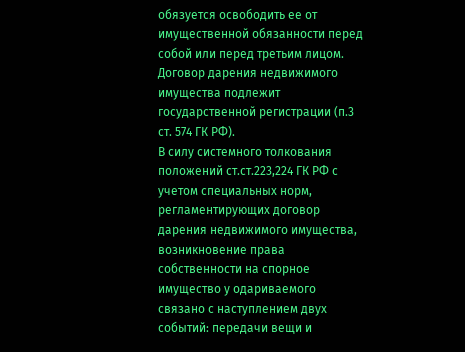обязуется освободить ее от имущественной обязанности перед собой или перед третьим лицом.
Договор дарения недвижимого имущества подлежит государственной регистрации (п.3 ст. 574 ГК РФ).
В силу системного толкования положений ст.ст.223,224 ГК РФ с учетом специальных норм, регламентирующих договор дарения недвижимого имущества, возникновение права собственности на спорное имущество у одариваемого связано с наступлением двух событий: передачи вещи и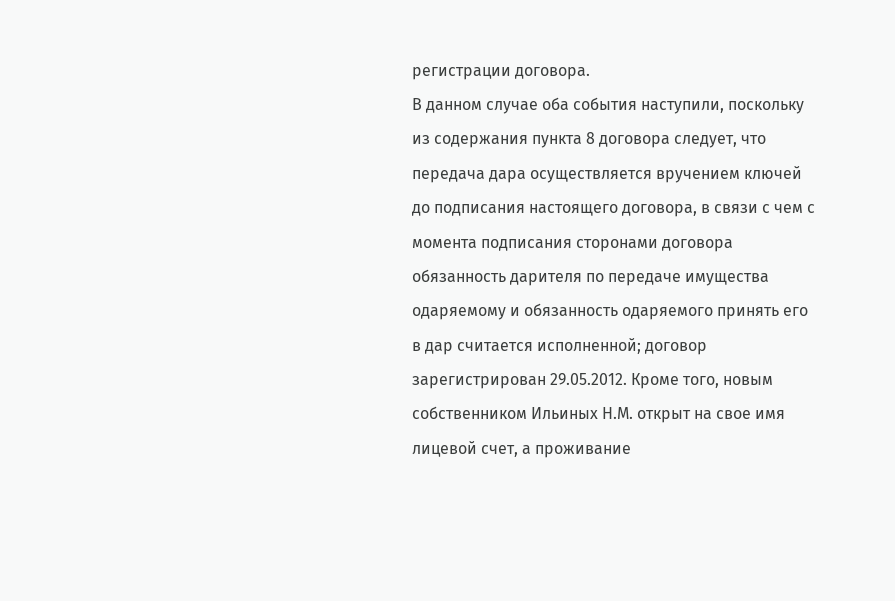регистрации договора.
В данном случае оба события наступили, поскольку из содержания пункта 8 договора следует, что передача дара осуществляется вручением ключей до подписания настоящего договора, в связи с чем с момента подписания сторонами договора обязанность дарителя по передаче имущества одаряемому и обязанность одаряемого принять его в дар считается исполненной; договор зарегистрирован 29.05.2012. Кроме того, новым собственником Ильиных Н.М. открыт на свое имя лицевой счет, а проживание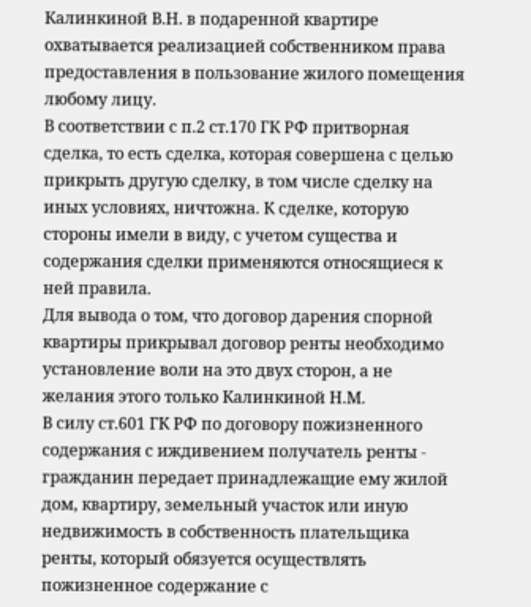Калинкиной В.Н. в подаренной квартире охватывается реализацией собственником права предоставления в пользование жилого помещения любому лицу.
В соответствии с п.2 ст.170 ГК РФ притворная сделка, то есть сделка, которая совершена с целью прикрыть другую сделку, в том числе сделку на иных условиях, ничтожна. К сделке, которую стороны имели в виду, с учетом существа и содержания сделки применяются относящиеся к ней правила.
Для вывода о том, что договор дарения спорной квартиры прикрывал договор ренты необходимо установление воли на это двух сторон, а не желания этого только Калинкиной Н.М.
В силу ст.601 ГК РФ по договору пожизненного содержания с иждивением получатель ренты - гражданин передает принадлежащие ему жилой дом, квартиру, земельный участок или иную недвижимость в собственность плательщика ренты, который обязуется осуществлять пожизненное содержание с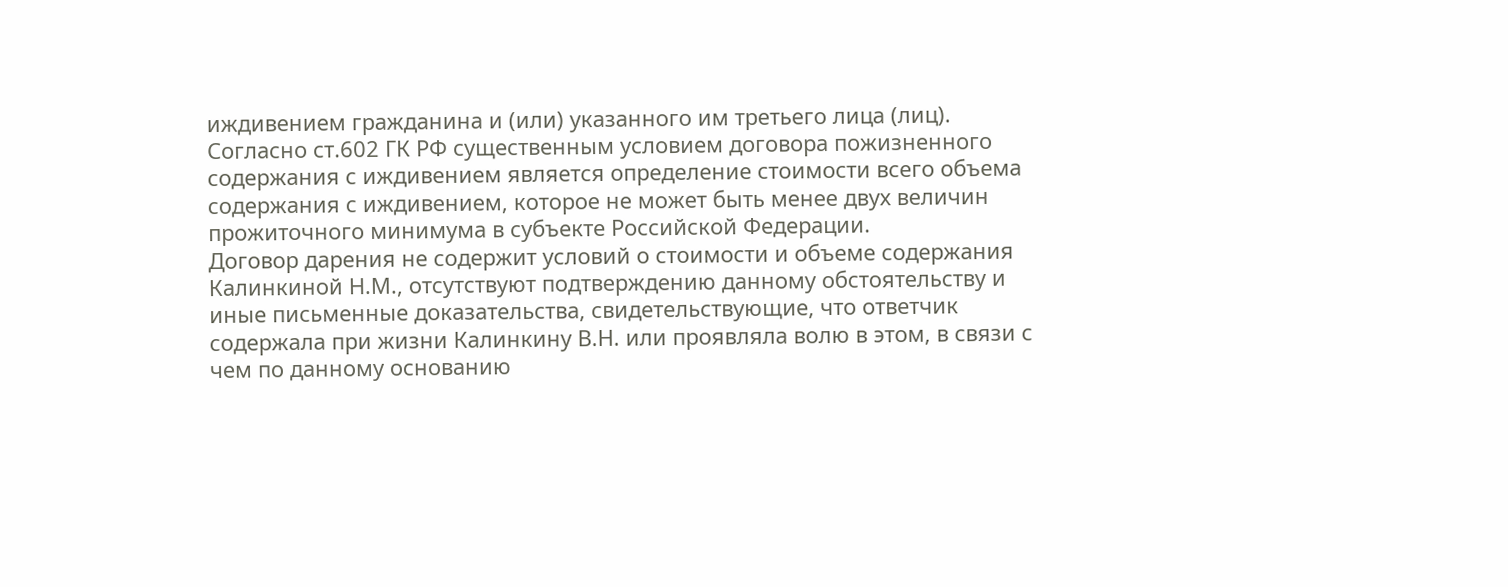иждивением гражданина и (или) указанного им третьего лица (лиц).
Согласно ст.602 ГК РФ существенным условием договора пожизненного содержания с иждивением является определение стоимости всего объема содержания с иждивением, которое не может быть менее двух величин прожиточного минимума в субъекте Российской Федерации.
Договор дарения не содержит условий о стоимости и объеме содержания Калинкиной Н.М., отсутствуют подтверждению данному обстоятельству и иные письменные доказательства, свидетельствующие, что ответчик содержала при жизни Калинкину В.Н. или проявляла волю в этом, в связи с чем по данному основанию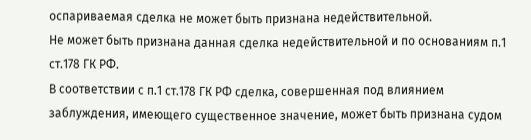оспариваемая сделка не может быть признана недействительной.
Не может быть признана данная сделка недействительной и по основаниям п.1 ст.178 ГК РФ.
В соответствии с п.1 ст.178 ГК РФ сделка, совершенная под влиянием заблуждения, имеющего существенное значение, может быть признана судом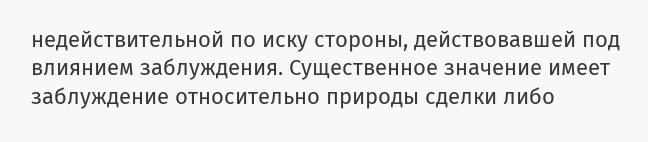недействительной по иску стороны, действовавшей под влиянием заблуждения. Существенное значение имеет заблуждение относительно природы сделки либо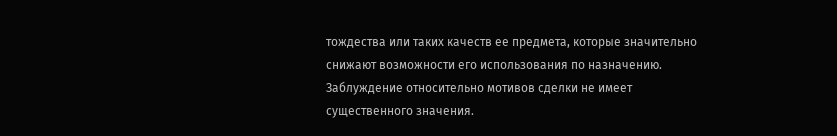тождества или таких качеств ее предмета, которые значительно снижают возможности его использования по назначению. Заблуждение относительно мотивов сделки не имеет существенного значения.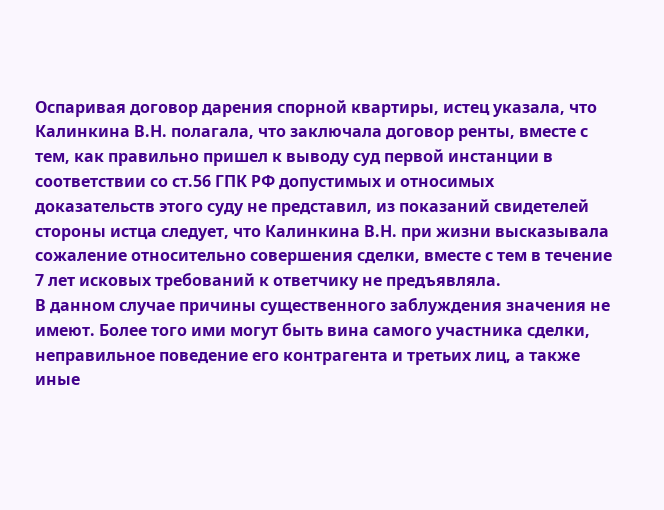Оспаривая договор дарения спорной квартиры, истец указала, что Калинкина В.Н. полагала, что заключала договор ренты, вместе с тем, как правильно пришел к выводу суд первой инстанции в соответствии со ст.56 ГПК РФ допустимых и относимых доказательств этого суду не представил, из показаний свидетелей стороны истца следует, что Калинкина В.Н. при жизни высказывала сожаление относительно совершения сделки, вместе с тем в течение 7 лет исковых требований к ответчику не предъявляла.
В данном случае причины существенного заблуждения значения не имеют. Более того ими могут быть вина самого участника сделки, неправильное поведение его контрагента и третьих лиц, а также иные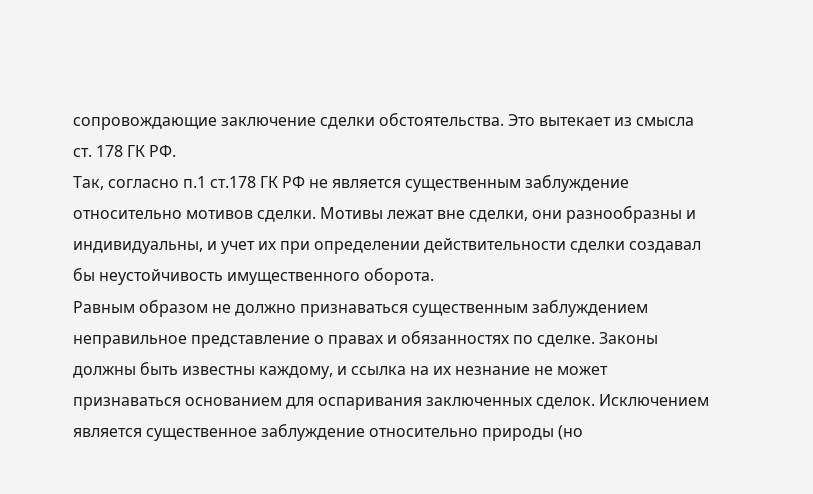сопровождающие заключение сделки обстоятельства. Это вытекает из смысла ст. 178 ГК РФ.
Так, согласно п.1 ст.178 ГК РФ не является существенным заблуждение относительно мотивов сделки. Мотивы лежат вне сделки, они разнообразны и индивидуальны, и учет их при определении действительности сделки создавал бы неустойчивость имущественного оборота.
Равным образом не должно признаваться существенным заблуждением неправильное представление о правах и обязанностях по сделке. Законы должны быть известны каждому, и ссылка на их незнание не может признаваться основанием для оспаривания заключенных сделок. Исключением является существенное заблуждение относительно природы (но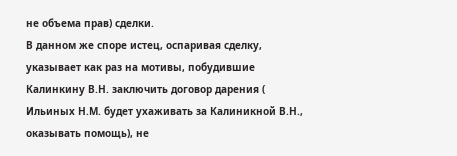не объема прав) сделки.
В данном же споре истец, оспаривая сделку, указывает как раз на мотивы, побудившие Калинкину В.Н. заключить договор дарения ( Ильиных Н.М. будет ухаживать за Калиникной В.Н., оказывать помощь), не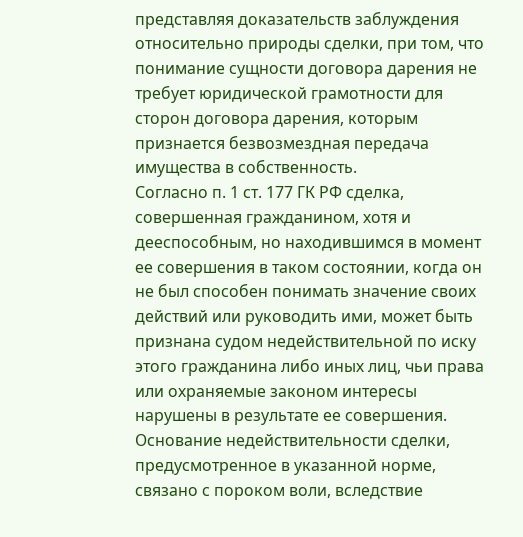представляя доказательств заблуждения относительно природы сделки, при том, что понимание сущности договора дарения не требует юридической грамотности для сторон договора дарения, которым признается безвозмездная передача имущества в собственность.
Согласно п. 1 ст. 177 ГК РФ сделка, совершенная гражданином, хотя и дееспособным, но находившимся в момент ее совершения в таком состоянии, когда он не был способен понимать значение своих действий или руководить ими, может быть признана судом недействительной по иску этого гражданина либо иных лиц, чьи права или охраняемые законом интересы нарушены в результате ее совершения.
Основание недействительности сделки, предусмотренное в указанной норме, связано с пороком воли, вследствие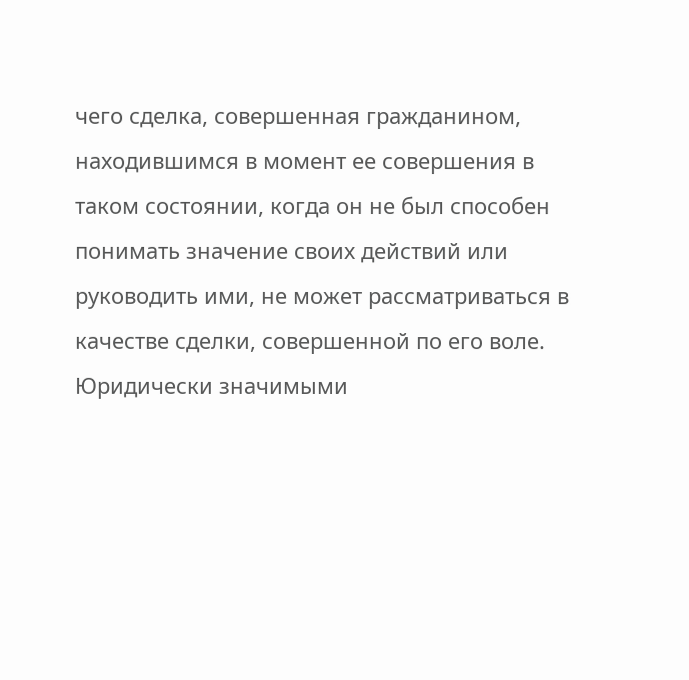чего сделка, совершенная гражданином, находившимся в момент ее совершения в таком состоянии, когда он не был способен понимать значение своих действий или руководить ими, не может рассматриваться в качестве сделки, совершенной по его воле.
Юридически значимыми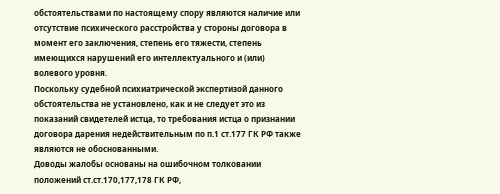обстоятельствами по настоящему спору являются наличие или отсутствие психического расстройства у стороны договора в момент его заключения, степень его тяжести, степень имеющихся нарушений его интеллектуального и (или) волевого уровня.
Поскольку судебной психиатрической экспертизой данного обстоятельства не установлено, как и не следует это из показаний свидетелей истца, то требования истца о признании договора дарения недействительным по п.1 ст.177 ГК РФ также являются не обоснованными.
Доводы жалобы основаны на ошибочном толковании положений ст.ст.170,177,178 ГК РФ,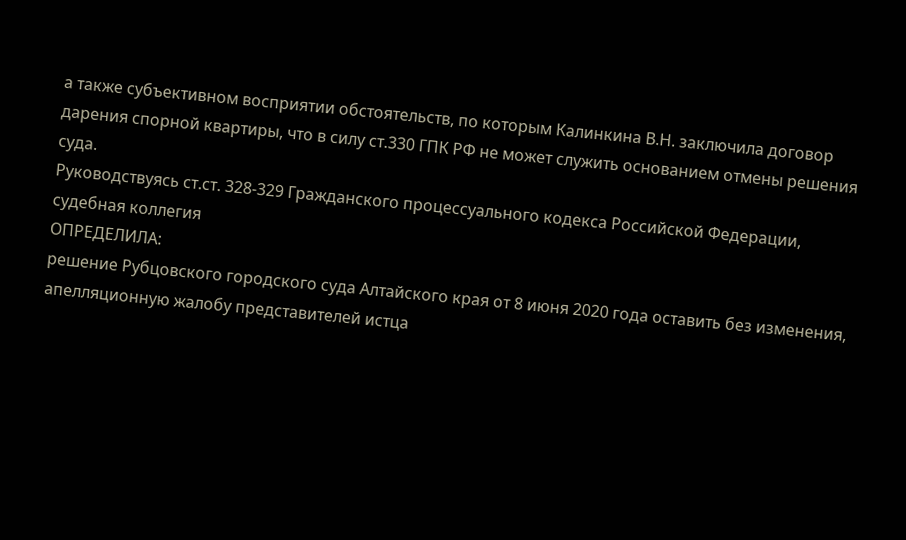а также субъективном восприятии обстоятельств, по которым Калинкина В.Н. заключила договор дарения спорной квартиры, что в силу ст.330 ГПК РФ не может служить основанием отмены решения суда.
Руководствуясь ст.ст. 328-329 Гражданского процессуального кодекса Российской Федерации, судебная коллегия
ОПРЕДЕЛИЛА:
решение Рубцовского городского суда Алтайского края от 8 июня 2020 года оставить без изменения, апелляционную жалобу представителей истца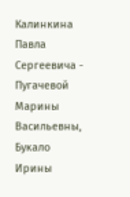Калинкина Павла Сергеевича - Пугачевой Марины Васильевны, Букало Ирины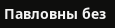Павловны без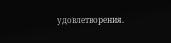удовлетворения.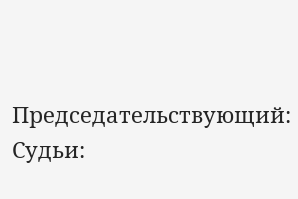Председательствующий:
Судьи: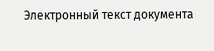Электронный текст документа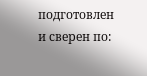подготовлен и сверен по: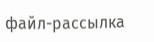файл-рассылка